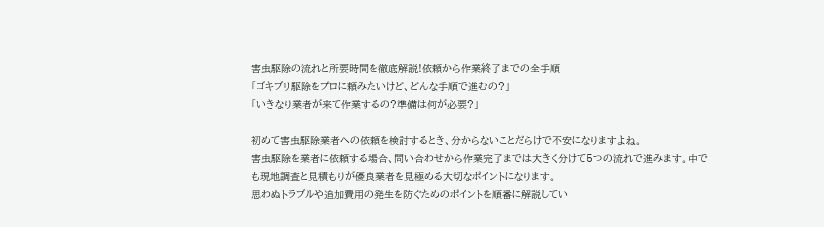害虫駆除の流れと所要時間を徹底解説!依頼から作業終了までの全手順
「ゴキブリ駆除をプロに頼みたいけど、どんな手順で進むの?」
「いきなり業者が来て作業するの?準備は何が必要?」

初めて害虫駆除業者への依頼を検討するとき、分からないことだらけで不安になりますよね。
害虫駆除を業者に依頼する場合、問い合わせから作業完了までは大きく分けて5つの流れで進みます。中でも現地調査と見積もりが優良業者を見極める大切なポイントになります。
思わぬトラブルや追加費用の発生を防ぐためのポイントを順番に解説してい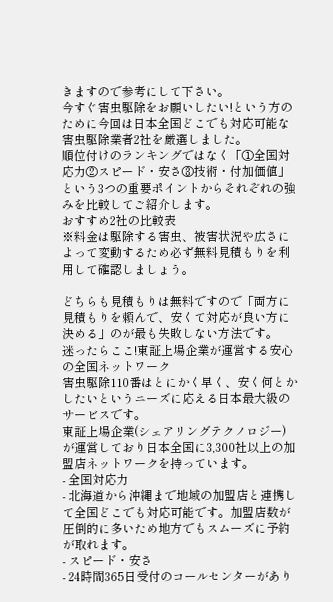きますので参考にして下さい。
今すぐ害虫駆除をお願いしたい!という方のために今回は日本全国どこでも対応可能な害虫駆除業者2社を厳選しました。
順位付けのランキングではなく「①全国対応力②スピード・安さ③技術・付加価値」という3つの重要ポイントからそれぞれの強みを比較してご紹介します。
おすすめ2社の比較表
※料金は駆除する害虫、被害状況や広さによって変動するため必ず無料見積もりを利用して確認しましょう。

どちらも見積もりは無料ですので「両方に見積もりを頼んで、安くて対応が良い方に決める」のが最も失敗しない方法です。
迷ったらここ!東証上場企業が運営する安心の全国ネットワーク
害虫駆除110番はとにかく早く、安く何とかしたいというニーズに応える日本最大級のサービスです。
東証上場企業(シェアリングテクノロジー)が運営しており日本全国に3,300社以上の加盟店ネットワークを持っています。
- 全国対応力
- 北海道から沖縄まで地域の加盟店と連携して全国どこでも対応可能です。加盟店数が圧倒的に多いため地方でもスムーズに予約が取れます。
- スピード・安さ
- 24時間365日受付のコールセンターがあり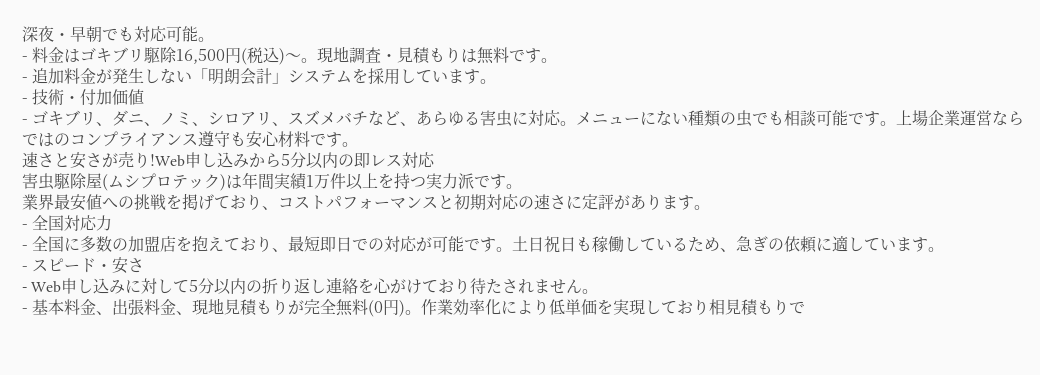深夜・早朝でも対応可能。
- 料金はゴキブリ駆除16,500円(税込)〜。現地調査・見積もりは無料です。
- 追加料金が発生しない「明朗会計」システムを採用しています。
- 技術・付加価値
- ゴキブリ、ダニ、ノミ、シロアリ、スズメバチなど、あらゆる害虫に対応。メニューにない種類の虫でも相談可能です。上場企業運営ならではのコンプライアンス遵守も安心材料です。
速さと安さが売り!Web申し込みから5分以内の即レス対応
害虫駆除屋(ムシプロテック)は年間実績1万件以上を持つ実力派です。
業界最安値への挑戦を掲げており、コストパフォーマンスと初期対応の速さに定評があります。
- 全国対応力
- 全国に多数の加盟店を抱えており、最短即日での対応が可能です。土日祝日も稼働しているため、急ぎの依頼に適しています。
- スピード・安さ
- Web申し込みに対して5分以内の折り返し連絡を心がけており待たされません。
- 基本料金、出張料金、現地見積もりが完全無料(0円)。作業効率化により低単価を実現しており相見積もりで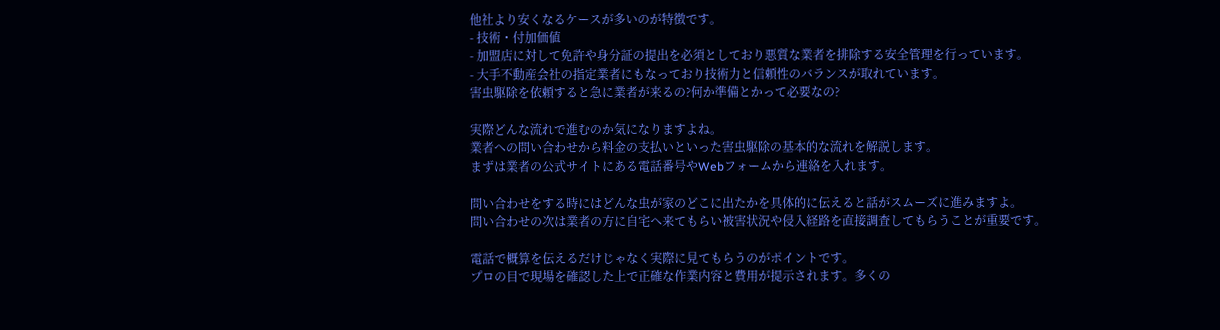他社より安くなるケースが多いのが特徴です。
- 技術・付加価値
- 加盟店に対して免許や身分証の提出を必須としており悪質な業者を排除する安全管理を行っています。
- 大手不動産会社の指定業者にもなっており技術力と信頼性のバランスが取れています。
害虫駆除を依頼すると急に業者が来るの?何か準備とかって必要なの?

実際どんな流れで進むのか気になりますよね。
業者への問い合わせから料金の支払いといった害虫駆除の基本的な流れを解説します。
まずは業者の公式サイトにある電話番号やWebフォームから連絡を入れます。

問い合わせをする時にはどんな虫が家のどこに出たかを具体的に伝えると話がスムーズに進みますよ。
問い合わせの次は業者の方に自宅へ来てもらい被害状況や侵入経路を直接調査してもらうことが重要です。

電話で概算を伝えるだけじゃなく実際に見てもらうのがポイントです。
プロの目で現場を確認した上で正確な作業内容と費用が提示されます。多くの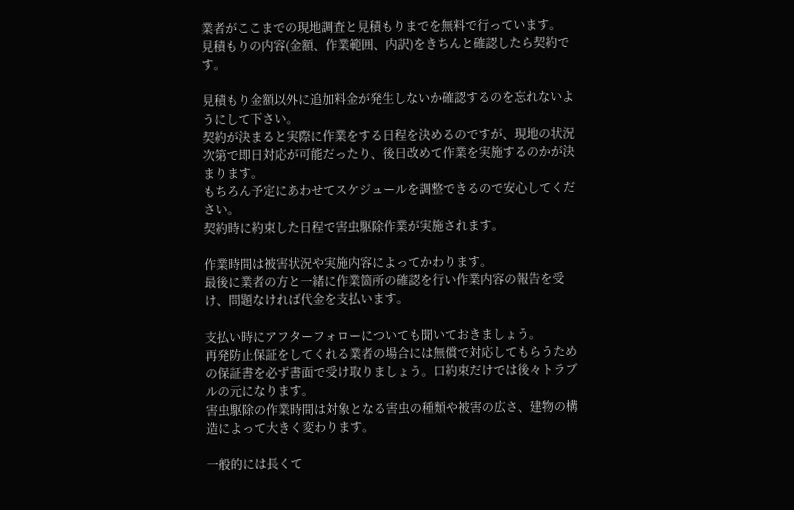業者がここまでの現地調査と見積もりまでを無料で行っています。
見積もりの内容(金額、作業範囲、内訳)をきちんと確認したら契約です。

見積もり金額以外に追加料金が発生しないか確認するのを忘れないようにして下さい。
契約が決まると実際に作業をする日程を決めるのですが、現地の状況次第で即日対応が可能だったり、後日改めて作業を実施するのかが決まります。
もちろん予定にあわせてスケジュールを調整できるので安心してください。
契約時に約束した日程で害虫駆除作業が実施されます。

作業時間は被害状況や実施内容によってかわります。
最後に業者の方と一緒に作業箇所の確認を行い作業内容の報告を受け、問題なければ代金を支払います。

支払い時にアフターフォローについても聞いておきましょう。
再発防止保証をしてくれる業者の場合には無償で対応してもらうための保証書を必ず書面で受け取りましょう。口約束だけでは後々トラブルの元になります。
害虫駆除の作業時間は対象となる害虫の種類や被害の広さ、建物の構造によって大きく変わります。

一般的には長くて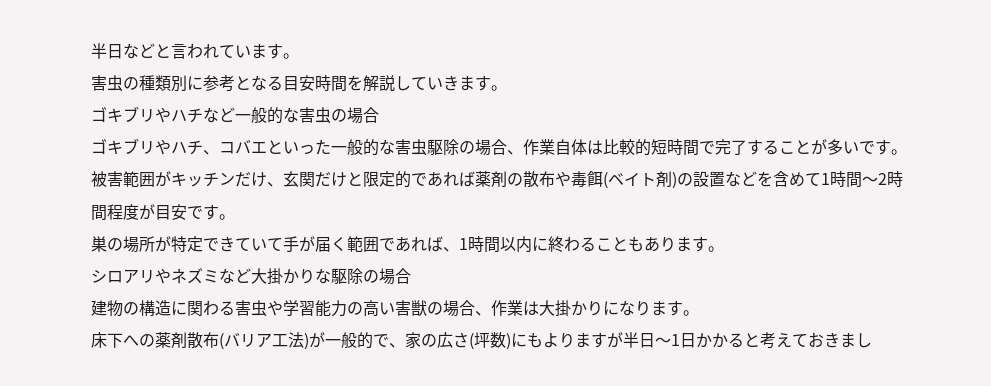半日などと言われています。
害虫の種類別に参考となる目安時間を解説していきます。
ゴキブリやハチなど一般的な害虫の場合
ゴキブリやハチ、コバエといった一般的な害虫駆除の場合、作業自体は比較的短時間で完了することが多いです。
被害範囲がキッチンだけ、玄関だけと限定的であれば薬剤の散布や毒餌(ベイト剤)の設置などを含めて1時間〜2時間程度が目安です。
巣の場所が特定できていて手が届く範囲であれば、1時間以内に終わることもあります。
シロアリやネズミなど大掛かりな駆除の場合
建物の構造に関わる害虫や学習能力の高い害獣の場合、作業は大掛かりになります。
床下への薬剤散布(バリア工法)が一般的で、家の広さ(坪数)にもよりますが半日〜1日かかると考えておきまし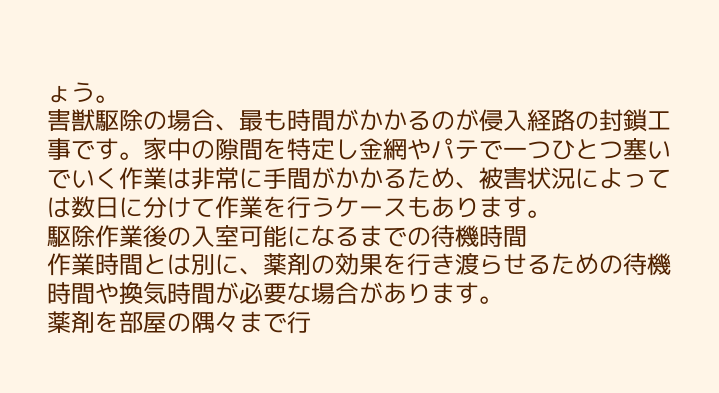ょう。
害獣駆除の場合、最も時間がかかるのが侵入経路の封鎖工事です。家中の隙間を特定し金網やパテで一つひとつ塞いでいく作業は非常に手間がかかるため、被害状況によっては数日に分けて作業を行うケースもあります。
駆除作業後の入室可能になるまでの待機時間
作業時間とは別に、薬剤の効果を行き渡らせるための待機時間や換気時間が必要な場合があります。
薬剤を部屋の隅々まで行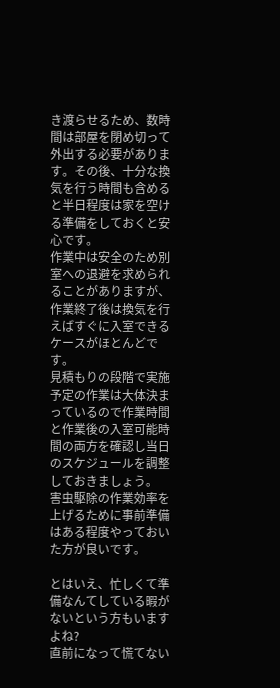き渡らせるため、数時間は部屋を閉め切って外出する必要があります。その後、十分な換気を行う時間も含めると半日程度は家を空ける準備をしておくと安心です。
作業中は安全のため別室への退避を求められることがありますが、作業終了後は換気を行えばすぐに入室できるケースがほとんどです。
見積もりの段階で実施予定の作業は大体決まっているので作業時間と作業後の入室可能時間の両方を確認し当日のスケジュールを調整しておきましょう。
害虫駆除の作業効率を上げるために事前準備はある程度やっておいた方が良いです。

とはいえ、忙しくて準備なんてしている暇がないという方もいますよね?
直前になって慌てない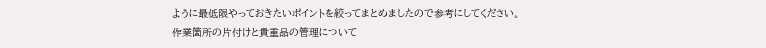ように最低限やっておきたいポイントを絞ってまとめましたので参考にしてください。
作業箇所の片付けと貴重品の管理について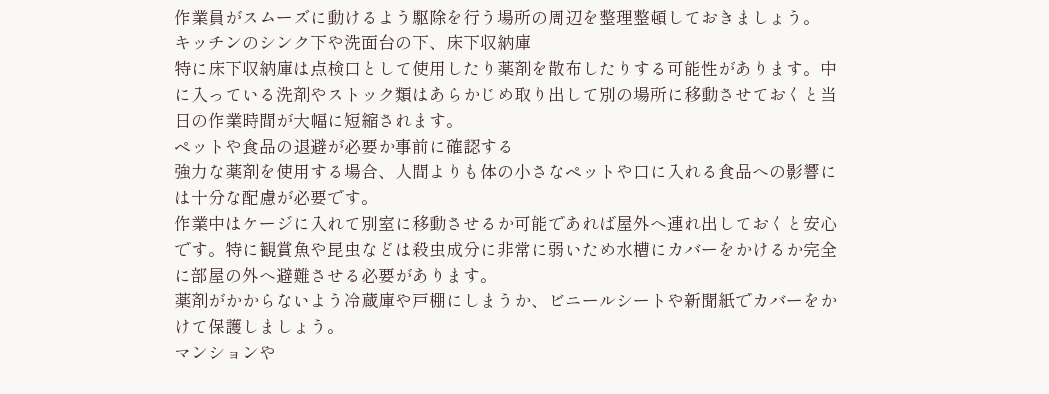作業員がスムーズに動けるよう駆除を行う場所の周辺を整理整頓しておきましょう。
キッチンのシンク下や洗面台の下、床下収納庫
特に床下収納庫は点検口として使用したり薬剤を散布したりする可能性があります。中に入っている洗剤やストック類はあらかじめ取り出して別の場所に移動させておくと当日の作業時間が大幅に短縮されます。
ペットや食品の退避が必要か事前に確認する
強力な薬剤を使用する場合、人間よりも体の小さなペットや口に入れる食品への影響には十分な配慮が必要です。
作業中はケージに入れて別室に移動させるか可能であれば屋外へ連れ出しておくと安心です。特に観賞魚や昆虫などは殺虫成分に非常に弱いため水槽にカバーをかけるか完全に部屋の外へ避難させる必要があります。
薬剤がかからないよう冷蔵庫や戸棚にしまうか、ビニールシートや新聞紙でカバーをかけて保護しましょう。
マンションや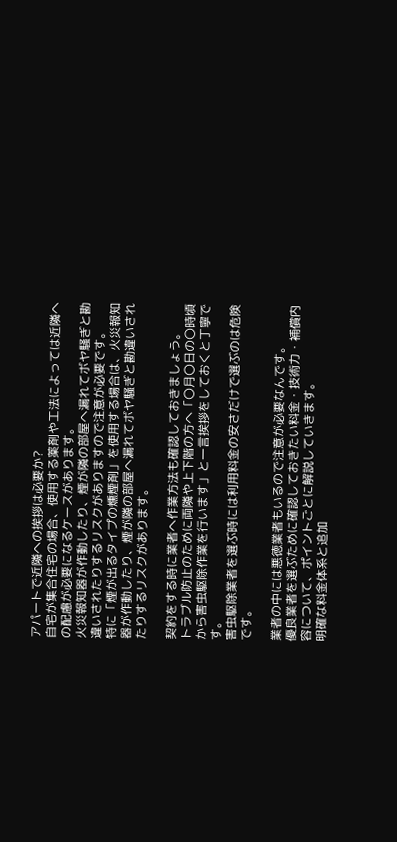アパートで近隣への挨拶は必要か?
自宅が集合住宅の場合、使用する薬剤や工法によっては近隣への配慮が必要になるケースがあります。
火災報知器が作動したり、煙が隣の部屋へ漏れてボヤ騒ぎと勘違いされたりするリスクがありますので注意が必要です。
特に「煙が出るタイプの燻煙剤」を使用する場合は、火災報知器が作動したり、煙が隣の部屋へ漏れてボヤ騒ぎと勘違いされたりするリスクがあります。

契約をする時に業者へ作業方法も確認しておきましょう。
トラブル防止のために両隣や上下階の方へ「〇月〇日の〇時頃から害虫駆除作業を行います」と一言挨拶をしておくと丁寧です。
害虫駆除業者を選ぶ時には利用料金の安さだけで選ぶのは危険です。

業者の中には悪徳業者もいるので注意が必要なんです。
優良業者を選ぶために確認しておきたい料金・技術力・補償内容について、ポイントごとに解説していきます。
明確な料金体系と追加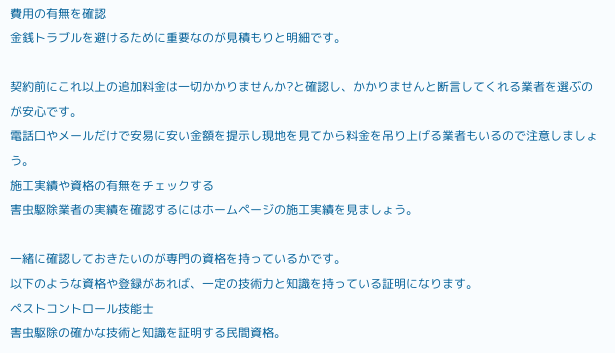費用の有無を確認
金銭トラブルを避けるために重要なのが見積もりと明細です。

契約前にこれ以上の追加料金は一切かかりませんか?と確認し、かかりませんと断言してくれる業者を選ぶのが安心です。
電話口やメールだけで安易に安い金額を提示し現地を見てから料金を吊り上げる業者もいるので注意しましょう。
施工実績や資格の有無をチェックする
害虫駆除業者の実績を確認するにはホームページの施工実績を見ましょう。

一緒に確認しておきたいのが専門の資格を持っているかです。
以下のような資格や登録があれば、一定の技術力と知識を持っている証明になります。
ペストコントロール技能士
害虫駆除の確かな技術と知識を証明する民間資格。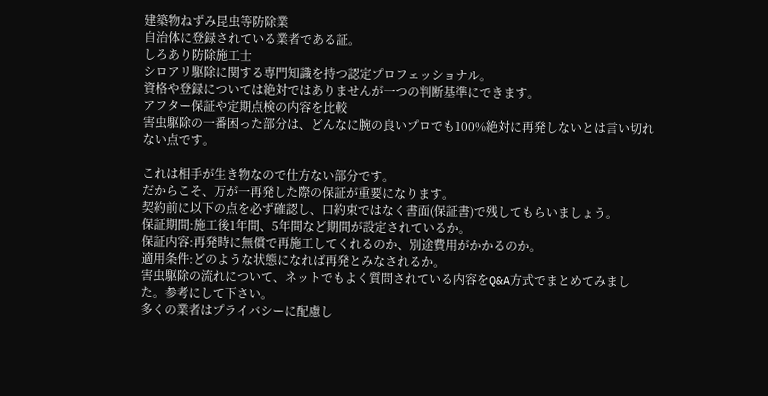建築物ねずみ昆虫等防除業
自治体に登録されている業者である証。
しろあり防除施工士
シロアリ駆除に関する専門知識を持つ認定プロフェッショナル。
資格や登録については絶対ではありませんが一つの判断基準にできます。
アフター保証や定期点検の内容を比較
害虫駆除の一番困った部分は、どんなに腕の良いプロでも100%絶対に再発しないとは言い切れない点です。

これは相手が生き物なので仕方ない部分です。
だからこそ、万が一再発した際の保証が重要になります。
契約前に以下の点を必ず確認し、口約束ではなく書面(保証書)で残してもらいましょう。
保証期間:施工後1年間、5年間など期間が設定されているか。
保証内容:再発時に無償で再施工してくれるのか、別途費用がかかるのか。
適用条件:どのような状態になれば再発とみなされるか。
害虫駆除の流れについて、ネットでもよく質問されている内容をQ&A方式でまとめてみました。参考にして下さい。
多くの業者はプライバシーに配慮し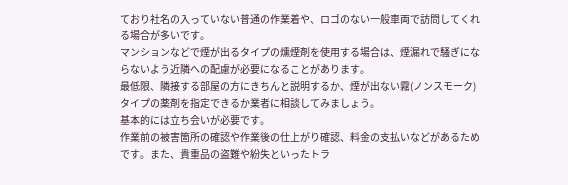ており社名の入っていない普通の作業着や、ロゴのない一般車両で訪問してくれる場合が多いです。
マンションなどで煙が出るタイプの燻煙剤を使用する場合は、煙漏れで騒ぎにならないよう近隣への配慮が必要になることがあります。
最低限、隣接する部屋の方にきちんと説明するか、煙が出ない霧(ノンスモーク)タイプの薬剤を指定できるか業者に相談してみましょう。
基本的には立ち会いが必要です。
作業前の被害箇所の確認や作業後の仕上がり確認、料金の支払いなどがあるためです。また、貴重品の盗難や紛失といったトラ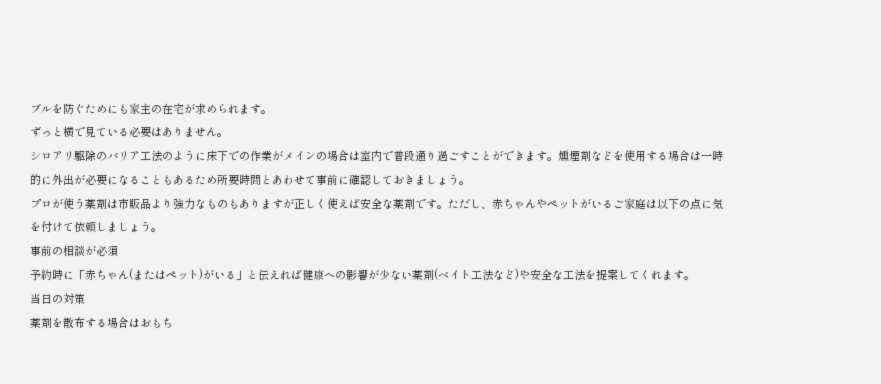ブルを防ぐためにも家主の在宅が求められます。
ずっと横で見ている必要はありません。
シロアリ駆除のバリア工法のように床下での作業がメインの場合は室内で普段通り過ごすことができます。燻煙剤などを使用する場合は一時的に外出が必要になることもあるため所要時間とあわせて事前に確認しておきましょう。
プロが使う薬剤は市販品より強力なものもありますが正しく使えば安全な薬剤です。ただし、赤ちゃんやペットがいるご家庭は以下の点に気を付けて依頼しましょう。
事前の相談が必須
予約時に「赤ちゃん(またはペット)がいる」と伝えれば健康への影響が少ない薬剤(ベイト工法など)や安全な工法を提案してくれます。
当日の対策
薬剤を散布する場合はおもち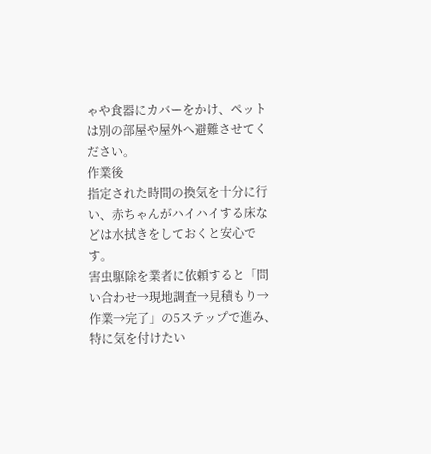ゃや食器にカバーをかけ、ペットは別の部屋や屋外へ避難させてください。
作業後
指定された時間の換気を十分に行い、赤ちゃんがハイハイする床などは水拭きをしておくと安心です。
害虫駆除を業者に依頼すると「問い合わせ→現地調査→見積もり→作業→完了」の5ステップで進み、特に気を付けたい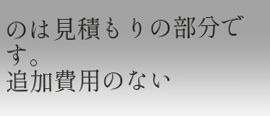のは見積もりの部分です。
追加費用のない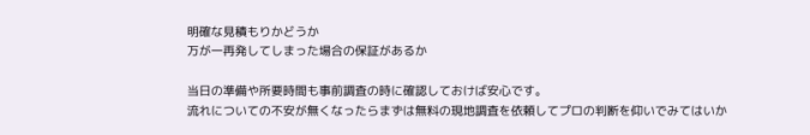明確な見積もりかどうか
万が一再発してしまった場合の保証があるか

当日の準備や所要時間も事前調査の時に確認しておけば安心です。
流れについての不安が無くなったらまずは無料の現地調査を依頼してプロの判断を仰いでみてはいか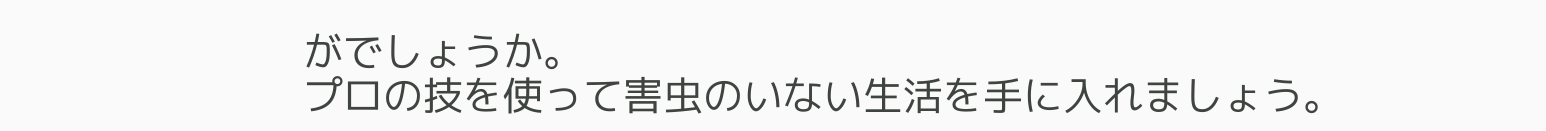がでしょうか。
プロの技を使って害虫のいない生活を手に入れましょう。